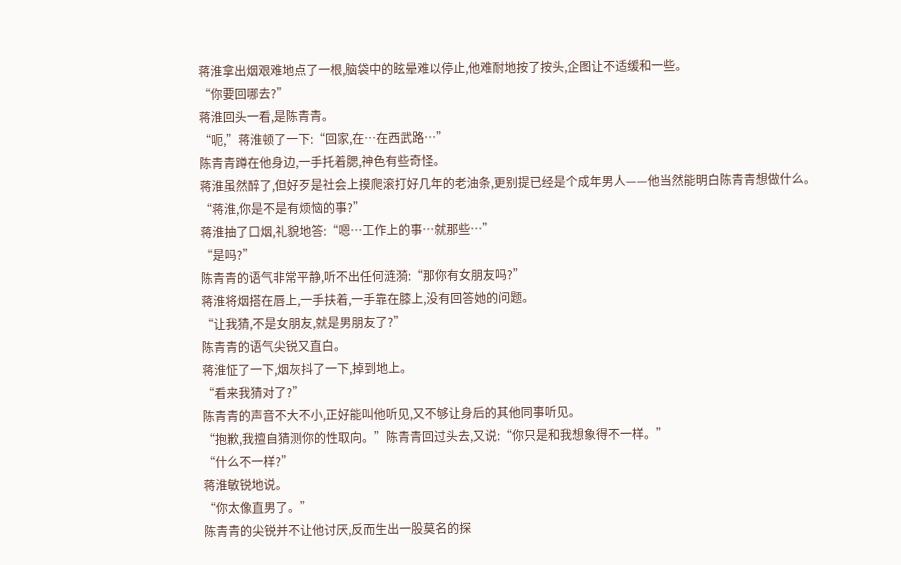蒋淮拿出烟艰难地点了一根,脑袋中的眩晕难以停止,他难耐地按了按头,企图让不适缓和一些。
“你要回哪去?”
蒋淮回头一看,是陈青青。
“呃,”蒋淮顿了一下:“回家,在…在西武路…”
陈青青蹲在他身边,一手托着腮,神色有些奇怪。
蒋淮虽然醉了,但好歹是社会上摸爬滚打好几年的老油条,更别提已经是个成年男人——他当然能明白陈青青想做什么。
“蒋淮,你是不是有烦恼的事?”
蒋淮抽了口烟,礼貌地答:“嗯…工作上的事…就那些…”
“是吗?”
陈青青的语气非常平静,听不出任何涟漪:“那你有女朋友吗?”
蒋淮将烟搭在唇上,一手扶着,一手靠在膝上,没有回答她的问题。
“让我猜,不是女朋友,就是男朋友了?”
陈青青的语气尖锐又直白。
蒋淮怔了一下,烟灰抖了一下,掉到地上。
“看来我猜对了?”
陈青青的声音不大不小,正好能叫他听见,又不够让身后的其他同事听见。
“抱歉,我擅自猜测你的性取向。”陈青青回过头去,又说:“你只是和我想象得不一样。”
“什么不一样?”
蒋淮敏锐地说。
“你太像直男了。”
陈青青的尖锐并不让他讨厌,反而生出一股莫名的探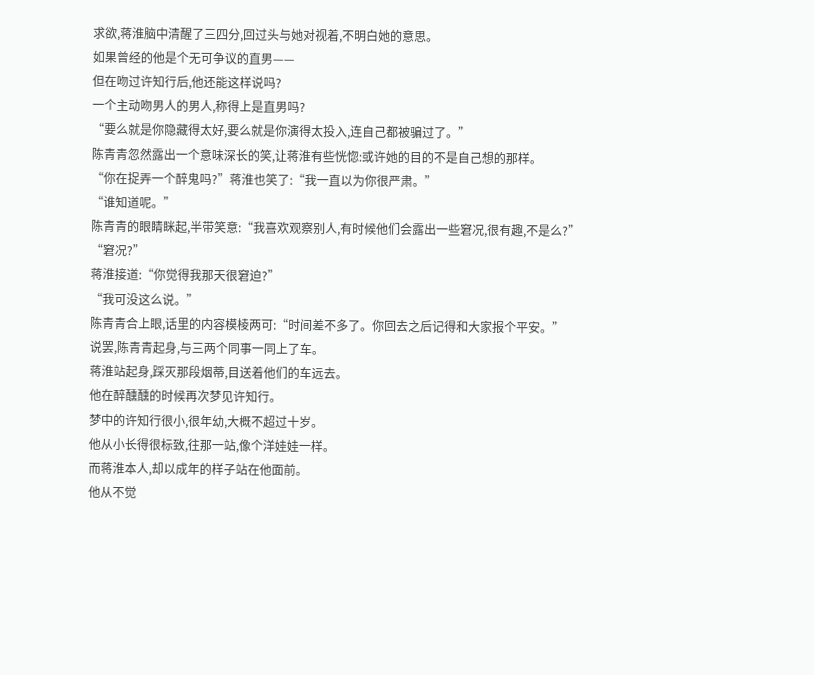求欲,蒋淮脑中清醒了三四分,回过头与她对视着,不明白她的意思。
如果曾经的他是个无可争议的直男——
但在吻过许知行后,他还能这样说吗?
一个主动吻男人的男人,称得上是直男吗?
“要么就是你隐藏得太好,要么就是你演得太投入,连自己都被骗过了。”
陈青青忽然露出一个意味深长的笑,让蒋淮有些恍惚:或许她的目的不是自己想的那样。
“你在捉弄一个醉鬼吗?”蒋淮也笑了:“我一直以为你很严肃。”
“谁知道呢。”
陈青青的眼睛眯起,半带笑意:“我喜欢观察别人,有时候他们会露出一些窘况,很有趣,不是么?”
“窘况?”
蒋淮接道:“你觉得我那天很窘迫?”
“我可没这么说。”
陈青青合上眼,话里的内容模棱两可:“时间差不多了。你回去之后记得和大家报个平安。”
说罢,陈青青起身,与三两个同事一同上了车。
蒋淮站起身,踩灭那段烟蒂,目送着他们的车远去。
他在醉醺醺的时候再次梦见许知行。
梦中的许知行很小,很年幼,大概不超过十岁。
他从小长得很标致,往那一站,像个洋娃娃一样。
而蒋淮本人,却以成年的样子站在他面前。
他从不觉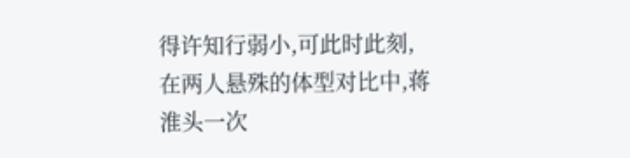得许知行弱小,可此时此刻,在两人悬殊的体型对比中,蒋淮头一次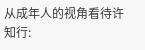从成年人的视角看待许知行: